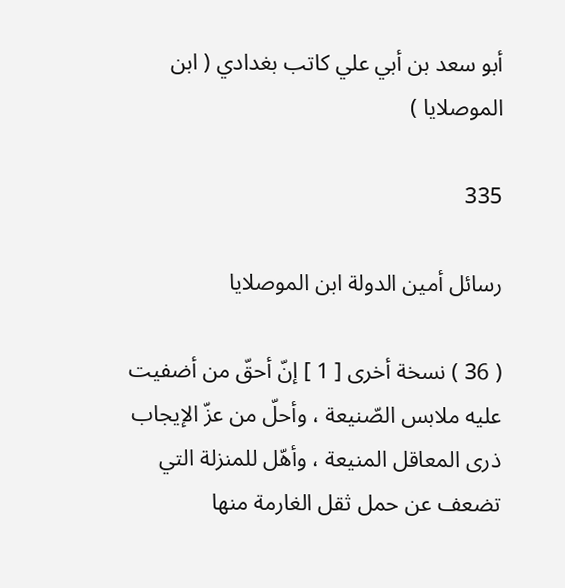أبو سعد بن أبي علي كاتب بغدادي ( ابن الموصلايا )

335

رسائل أمين الدولة ابن الموصلايا

( 36 ) نسخة أخرى [ 1 ] إنّ أحقّ من أضفيت عليه ملابس الصّنيعة ، وأحلّ من عزّ الإيجاب ذرى المعاقل المنيعة ، وأهّل للمنزلة التي تضعف عن حمل ثقل الغارمة منها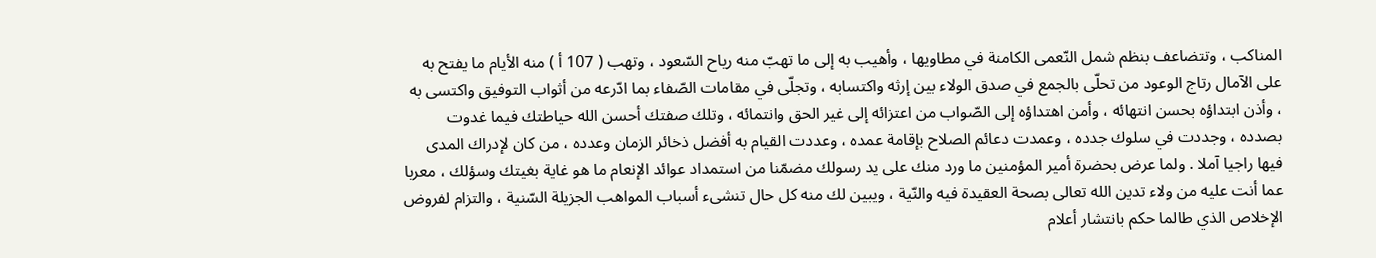المناكب ، وتتضاعف بنظم شمل النّعمى الكامنة في مطاويها ، وأهيب به إلى ما تهبّ منه رياح السّعود ، وتهب ( 107 أ ) منه الأيام ما يفتح به على الآمال رتاج الوعود من تحلّى بالجمع في صدق الولاء بين إرثه واكتسابه ، وتجلّى في مقامات الصّفاء بما ادّرعه من أثواب التوفيق واكتسى به ، وأذن ابتداؤه بحسن انتهائه ، وأمن اهتداؤه إلى الصّواب من اعتزائه إلى غير الحق وانتمائه ، وتلك صفتك أحسن الله حياطتك فيما غدوت بصدده ، وجددت في سلوك جدده ، وعمدت دعائم الصلاح بإقامة عمده ، وعددت القيام به أفضل ذخائر الزمان وعدده ، من كان لإدراك المدى فيها راجيا آملا . ولما عرض بحضرة أمير المؤمنين ما ورد منك على يد رسولك مضمّنا من استمداد عوائد الإنعام ما هو غاية بغيتك وسؤلك ، معربا عما أنت عليه من ولاء تدين الله تعالى بصحة العقيدة فيه والنّية ، ويبين لك منه كل حال تنشىء أسباب المواهب الجزيلة السّنية ، والتزام لفروض الإخلاص الذي طالما حكم بانتشار أعلام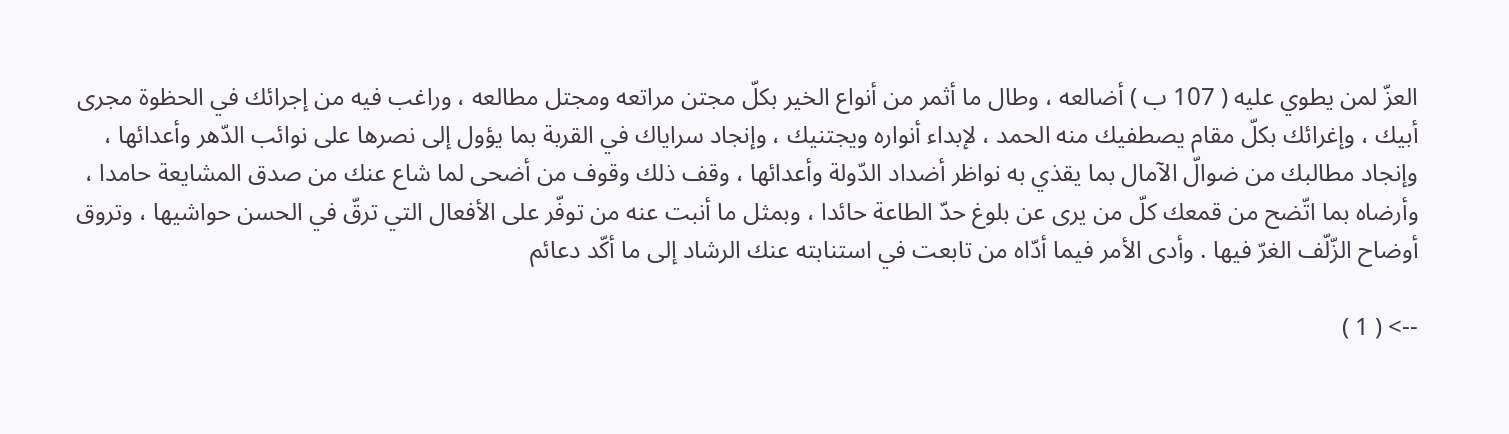العزّ لمن يطوي عليه ( 107 ب ) أضالعه ، وطال ما أثمر من أنواع الخير بكلّ مجتن مراتعه ومجتل مطالعه ، وراغب فيه من إجرائك في الحظوة مجرى أبيك ، وإغرائك بكلّ مقام يصطفيك منه الحمد ، لإبداء أنواره ويجتنيك ، وإنجاد سراياك في القربة بما يؤول إلى نصرها على نوائب الدّهر وأعدائها ، وإنجاد مطالبك من ضوالّ الآمال بما يقذي به نواظر أضداد الدّولة وأعدائها ، وقف ذلك وقوف من أضحى لما شاع عنك من صدق المشايعة حامدا ، وأرضاه بما اتّضح من قمعك كلّ من يرى عن بلوغ حدّ الطاعة حائدا ، وبمثل ما أنبت عنه من توفّر على الأفعال التي ترقّ في الحسن حواشيها ، وتروق أوضاح الزّلّف الغرّ فيها . وأدى الأمر فيما أدّاه من تابعت في استنابته عنك الرشاد إلى ما أكّد دعائم

--> ( 1 )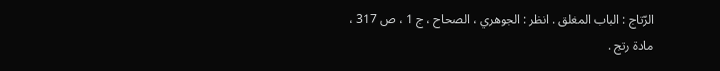الرّتاج : الباب المغلق . انظر : الجوهري ، الصحاح ، ج 1 ، ص 317 ، مادة رتج .